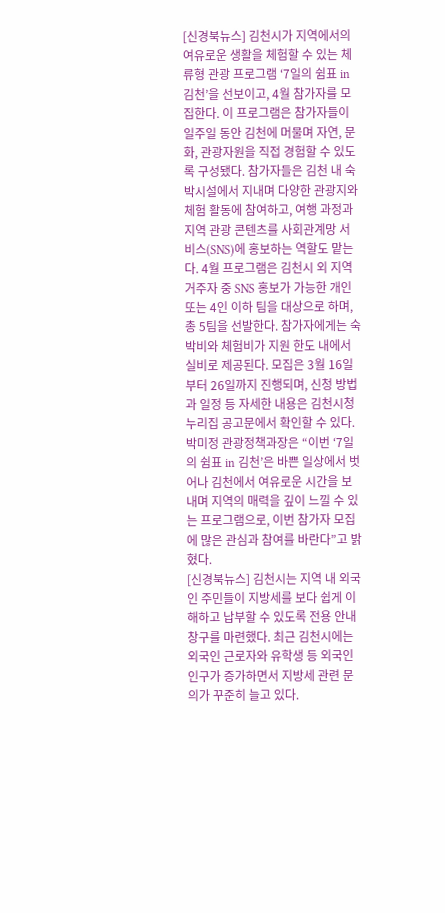[신경북뉴스] 김천시가 지역에서의 여유로운 생활을 체험할 수 있는 체류형 관광 프로그램 ‘7일의 쉼표 in 김천’을 선보이고, 4월 참가자를 모집한다. 이 프로그램은 참가자들이 일주일 동안 김천에 머물며 자연, 문화, 관광자원을 직접 경험할 수 있도록 구성됐다. 참가자들은 김천 내 숙박시설에서 지내며 다양한 관광지와 체험 활동에 참여하고, 여행 과정과 지역 관광 콘텐츠를 사회관계망 서비스(SNS)에 홍보하는 역할도 맡는다. 4월 프로그램은 김천시 외 지역 거주자 중 SNS 홍보가 가능한 개인 또는 4인 이하 팀을 대상으로 하며, 총 5팀을 선발한다. 참가자에게는 숙박비와 체험비가 지원 한도 내에서 실비로 제공된다. 모집은 3월 16일부터 26일까지 진행되며, 신청 방법과 일정 등 자세한 내용은 김천시청 누리집 공고문에서 확인할 수 있다. 박미정 관광정책과장은 “이번 ‘7일의 쉼표 in 김천’은 바쁜 일상에서 벗어나 김천에서 여유로운 시간을 보내며 지역의 매력을 깊이 느낄 수 있는 프로그램으로, 이번 참가자 모집에 많은 관심과 참여를 바란다”고 밝혔다.
[신경북뉴스] 김천시는 지역 내 외국인 주민들이 지방세를 보다 쉽게 이해하고 납부할 수 있도록 전용 안내 창구를 마련했다. 최근 김천시에는 외국인 근로자와 유학생 등 외국인 인구가 증가하면서 지방세 관련 문의가 꾸준히 늘고 있다.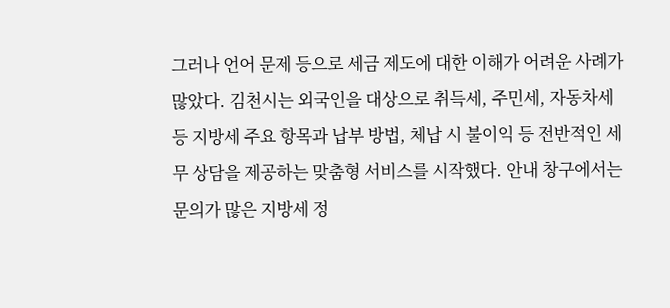그러나 언어 문제 등으로 세금 제도에 대한 이해가 어려운 사례가 많았다. 김천시는 외국인을 대상으로 취득세, 주민세, 자동차세 등 지방세 주요 항목과 납부 방법, 체납 시 불이익 등 전반적인 세무 상담을 제공하는 맞춤형 서비스를 시작했다. 안내 창구에서는 문의가 많은 지방세 정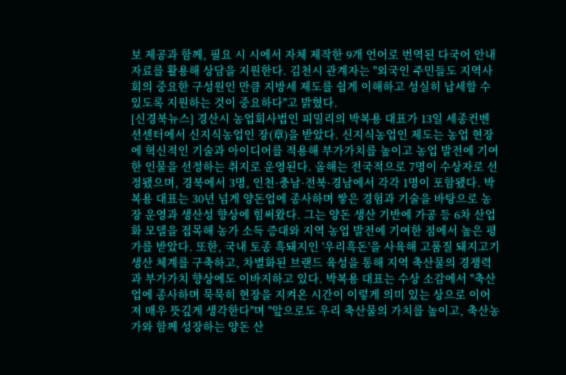보 제공과 함께, 필요 시 시에서 자체 제작한 9개 언어로 번역된 다국어 안내 자료를 활용해 상담을 지원한다. 김천시 관계자는 "외국인 주민들도 지역사회의 중요한 구성원인 만큼 지방세 제도를 쉽게 이해하고 성실히 납세할 수 있도록 지원하는 것이 중요하다"고 밝혔다.
[신경북뉴스] 경산시 농업회사법인 피밀리의 박복용 대표가 13일 세종컨벤션센터에서 신지식농업인 장(章)을 받았다. 신지식농업인 제도는 농업 현장에 혁신적인 기술과 아이디어를 적용해 부가가치를 높이고 농업 발전에 기여한 인물을 선정하는 취지로 운영된다. 올해는 전국적으로 7명이 수상자로 선정됐으며, 경북에서 3명, 인천·충남·전북·경남에서 각각 1명이 포함됐다. 박복용 대표는 30년 넘게 양돈업에 종사하며 쌓은 경험과 기술을 바탕으로 농장 운영과 생산성 향상에 힘써왔다. 그는 양돈 생산 기반에 가공 등 6차 산업화 모델을 접목해 농가 소득 증대와 지역 농업 발전에 기여한 점에서 높은 평가를 받았다. 또한, 국내 토종 흑돼지인 '우리흑돈'을 사육해 고품질 돼지고기 생산 체계를 구축하고, 차별화된 브랜드 육성을 통해 지역 축산물의 경쟁력과 부가가치 향상에도 이바지하고 있다. 박복용 대표는 수상 소감에서 "축산업에 종사하며 묵묵히 현장을 지켜온 시간이 이렇게 의미 있는 상으로 이어져 매우 뜻깊게 생각한다"며 "앞으로도 우리 축산물의 가치를 높이고, 축산농가와 함께 성장하는 양돈 산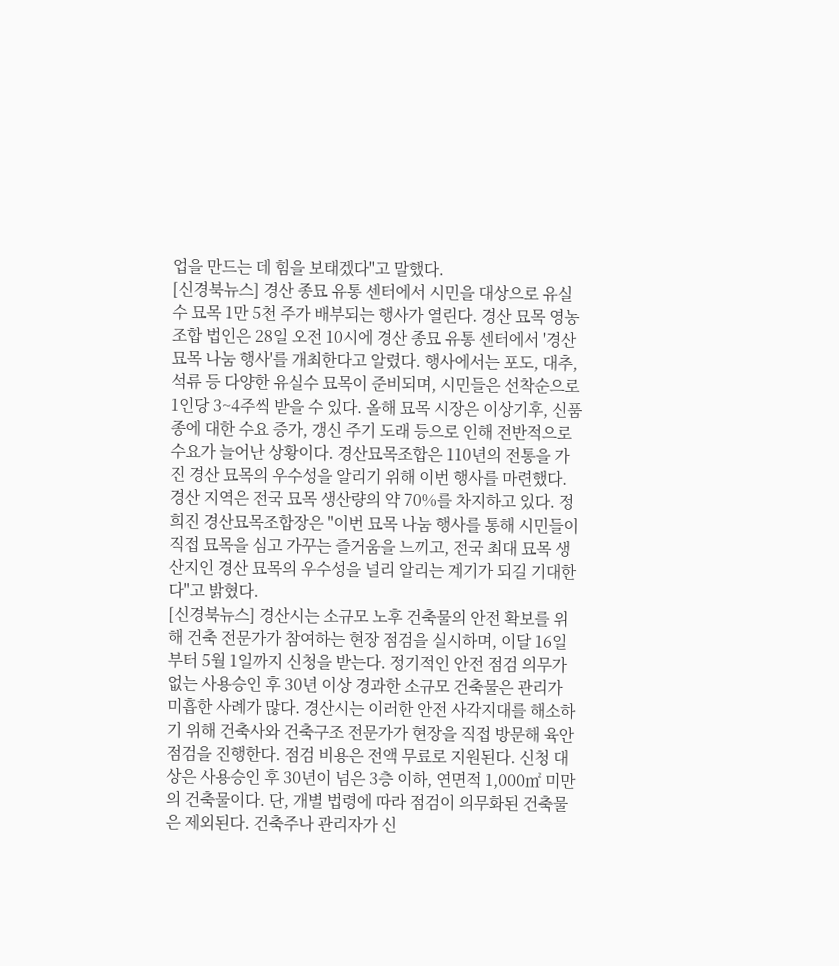업을 만드는 데 힘을 보태겠다"고 말했다.
[신경북뉴스] 경산 종묘 유통 센터에서 시민을 대상으로 유실수 묘목 1만 5천 주가 배부되는 행사가 열린다. 경산 묘목 영농 조합 법인은 28일 오전 10시에 경산 종묘 유통 센터에서 '경산 묘목 나눔 행사'를 개최한다고 알렸다. 행사에서는 포도, 대추, 석류 등 다양한 유실수 묘목이 준비되며, 시민들은 선착순으로 1인당 3~4주씩 받을 수 있다. 올해 묘목 시장은 이상기후, 신품종에 대한 수요 증가, 갱신 주기 도래 등으로 인해 전반적으로 수요가 늘어난 상황이다. 경산묘목조합은 110년의 전통을 가진 경산 묘목의 우수성을 알리기 위해 이번 행사를 마련했다. 경산 지역은 전국 묘목 생산량의 약 70%를 차지하고 있다. 정희진 경산묘목조합장은 "이번 묘목 나눔 행사를 통해 시민들이 직접 묘목을 심고 가꾸는 즐거움을 느끼고, 전국 최대 묘목 생산지인 경산 묘목의 우수성을 널리 알리는 계기가 되길 기대한다"고 밝혔다.
[신경북뉴스] 경산시는 소규모 노후 건축물의 안전 확보를 위해 건축 전문가가 참여하는 현장 점검을 실시하며, 이달 16일부터 5월 1일까지 신청을 받는다. 정기적인 안전 점검 의무가 없는 사용승인 후 30년 이상 경과한 소규모 건축물은 관리가 미흡한 사례가 많다. 경산시는 이러한 안전 사각지대를 해소하기 위해 건축사와 건축구조 전문가가 현장을 직접 방문해 육안 점검을 진행한다. 점검 비용은 전액 무료로 지원된다. 신청 대상은 사용승인 후 30년이 넘은 3층 이하, 연면적 1,000㎡ 미만의 건축물이다. 단, 개별 법령에 따라 점검이 의무화된 건축물은 제외된다. 건축주나 관리자가 신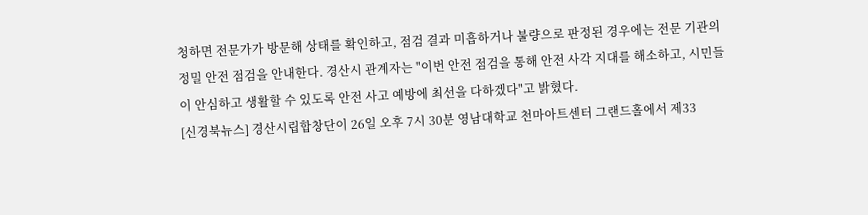청하면 전문가가 방문해 상태를 확인하고, 점검 결과 미흡하거나 불량으로 판정된 경우에는 전문 기관의 정밀 안전 점검을 안내한다. 경산시 관계자는 "이번 안전 점검을 통해 안전 사각 지대를 해소하고, 시민들이 안심하고 생활할 수 있도록 안전 사고 예방에 최선을 다하겠다"고 밝혔다.
[신경북뉴스] 경산시립합창단이 26일 오후 7시 30분 영남대학교 천마아트센터 그랜드홀에서 제33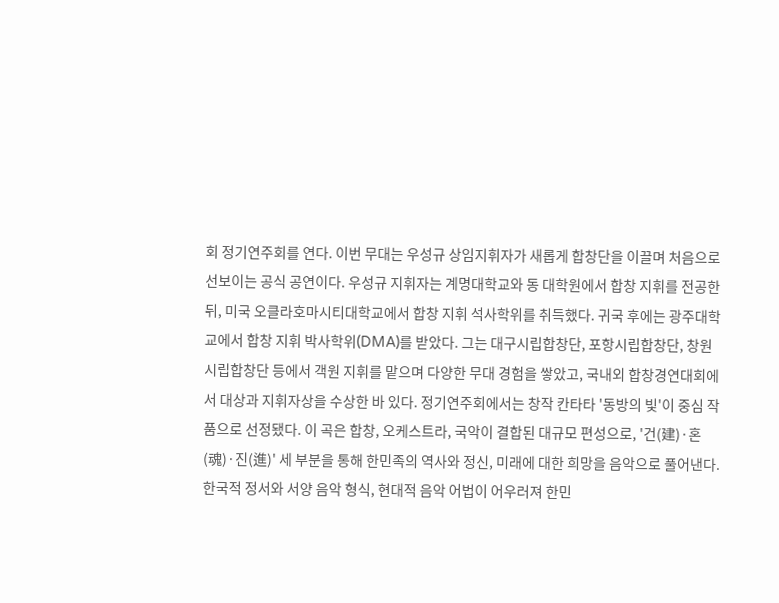회 정기연주회를 연다. 이번 무대는 우성규 상임지휘자가 새롭게 합창단을 이끌며 처음으로 선보이는 공식 공연이다. 우성규 지휘자는 계명대학교와 동 대학원에서 합창 지휘를 전공한 뒤, 미국 오클라호마시티대학교에서 합창 지휘 석사학위를 취득했다. 귀국 후에는 광주대학교에서 합창 지휘 박사학위(DMA)를 받았다. 그는 대구시립합창단, 포항시립합창단, 창원시립합창단 등에서 객원 지휘를 맡으며 다양한 무대 경험을 쌓았고, 국내외 합창경연대회에서 대상과 지휘자상을 수상한 바 있다. 정기연주회에서는 창작 칸타타 '동방의 빛'이 중심 작품으로 선정됐다. 이 곡은 합창, 오케스트라, 국악이 결합된 대규모 편성으로, '건(建)·혼(魂)·진(進)' 세 부분을 통해 한민족의 역사와 정신, 미래에 대한 희망을 음악으로 풀어낸다. 한국적 정서와 서양 음악 형식, 현대적 음악 어법이 어우러져 한민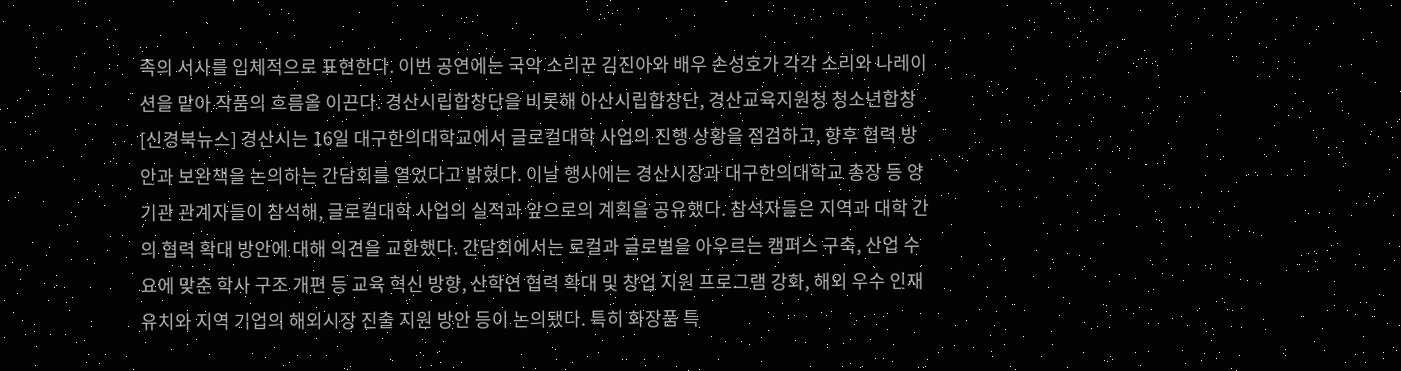족의 서사를 입체적으로 표현한다. 이번 공연에는 국악 소리꾼 김진아와 배우 손성호가 각각 소리와 나레이션을 맡아 작품의 흐름을 이끈다. 경산시립합창단을 비롯해 아산시립합창단, 경산교육지원청 청소년합창
[신경북뉴스] 경산시는 16일 대구한의대학교에서 글로컬대학 사업의 진행 상황을 점검하고, 향후 협력 방안과 보완책을 논의하는 간담회를 열었다고 밝혔다. 이날 행사에는 경산시장과 대구한의대학교 총장 등 양 기관 관계자들이 참석해, 글로컬대학 사업의 실적과 앞으로의 계획을 공유했다. 참석자들은 지역과 대학 간의 협력 확대 방안에 대해 의견을 교환했다. 간담회에서는 로컬과 글로벌을 아우르는 캠퍼스 구축, 산업 수요에 맞춘 학사 구조 개편 등 교육 혁신 방향, 산학연 협력 확대 및 창업 지원 프로그램 강화, 해외 우수 인재 유치와 지역 기업의 해외시장 진출 지원 방안 등이 논의됐다. 특히 화장품 특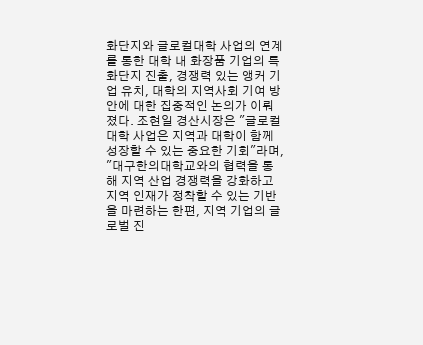화단지와 글로컬대학 사업의 연계를 통한 대학 내 화장품 기업의 특화단지 진출, 경쟁력 있는 앵커 기업 유치, 대학의 지역사회 기여 방안에 대한 집중적인 논의가 이뤄졌다. 조현일 경산시장은 "글로컬대학 사업은 지역과 대학이 함께 성장할 수 있는 중요한 기회"라며, "대구한의대학교와의 협력을 통해 지역 산업 경쟁력을 강화하고 지역 인재가 정착할 수 있는 기반을 마련하는 한편, 지역 기업의 글로벌 진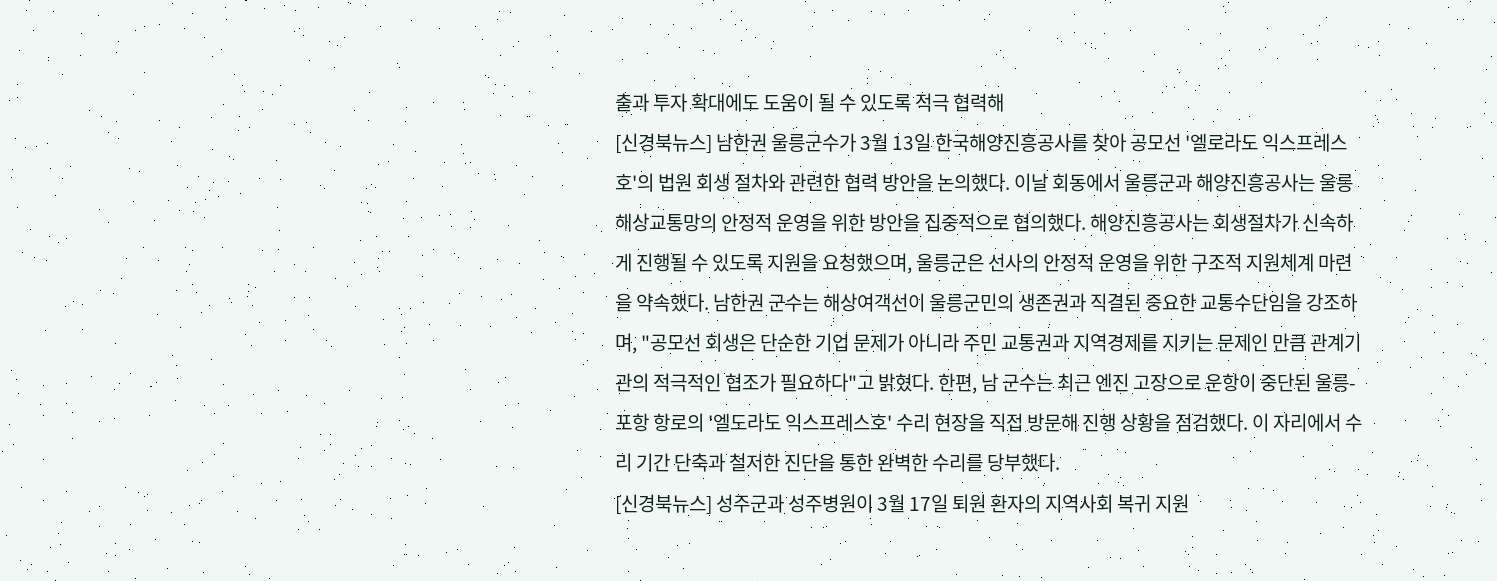출과 투자 확대에도 도움이 될 수 있도록 적극 협력해
[신경북뉴스] 남한권 울릉군수가 3월 13일 한국해양진흥공사를 찾아 공모선 '엘로라도 익스프레스호'의 법원 회생 절차와 관련한 협력 방안을 논의했다. 이날 회동에서 울릉군과 해양진흥공사는 울릉 해상교통망의 안정적 운영을 위한 방안을 집중적으로 협의했다. 해양진흥공사는 회생절차가 신속하게 진행될 수 있도록 지원을 요청했으며, 울릉군은 선사의 안정적 운영을 위한 구조적 지원체계 마련을 약속했다. 남한권 군수는 해상여객선이 울릉군민의 생존권과 직결된 중요한 교통수단임을 강조하며, "공모선 회생은 단순한 기업 문제가 아니라 주민 교통권과 지역경제를 지키는 문제인 만큼 관계기관의 적극적인 협조가 필요하다"고 밝혔다. 한편, 남 군수는 최근 엔진 고장으로 운항이 중단된 울릉-포항 항로의 '엘도라도 익스프레스호' 수리 현장을 직접 방문해 진행 상황을 점검했다. 이 자리에서 수리 기간 단축과 철저한 진단을 통한 완벽한 수리를 당부했다.
[신경북뉴스] 성주군과 성주병원이 3월 17일 퇴원 환자의 지역사회 복귀 지원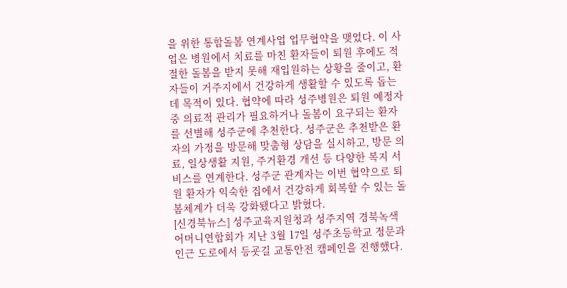을 위한 통합돌봄 연계사업 업무협약을 맺었다. 이 사업은 병원에서 치료를 마친 환자들이 퇴원 후에도 적절한 돌봄을 받지 못해 재입원하는 상황을 줄이고, 환자들이 거주지에서 건강하게 생활할 수 있도록 돕는 데 목적이 있다. 협약에 따라 성주병원은 퇴원 예정자 중 의료적 관리가 필요하거나 돌봄이 요구되는 환자를 선별해 성주군에 추천한다. 성주군은 추천받은 환자의 가정을 방문해 맞춤형 상담을 실시하고, 방문 의료, 일상생활 지원, 주거환경 개선 등 다양한 복지 서비스를 연계한다. 성주군 관계자는 이번 협약으로 퇴원 환자가 익숙한 집에서 건강하게 회복할 수 있는 돌봄체계가 더욱 강화됐다고 밝혔다.
[신경북뉴스] 성주교육지원청과 성주지역 경북녹색어머니연합회가 지난 3월 17일 성주초등학교 정문과 인근 도로에서 등굣길 교통안전 캠페인을 진행했다.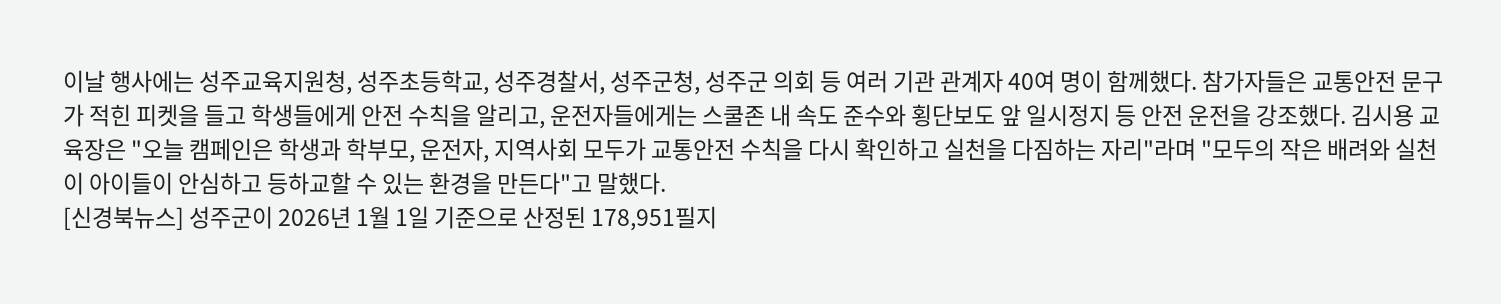이날 행사에는 성주교육지원청, 성주초등학교, 성주경찰서, 성주군청, 성주군 의회 등 여러 기관 관계자 40여 명이 함께했다. 참가자들은 교통안전 문구가 적힌 피켓을 들고 학생들에게 안전 수칙을 알리고, 운전자들에게는 스쿨존 내 속도 준수와 횡단보도 앞 일시정지 등 안전 운전을 강조했다. 김시용 교육장은 "오늘 캠페인은 학생과 학부모, 운전자, 지역사회 모두가 교통안전 수칙을 다시 확인하고 실천을 다짐하는 자리"라며 "모두의 작은 배려와 실천이 아이들이 안심하고 등하교할 수 있는 환경을 만든다"고 말했다.
[신경북뉴스] 성주군이 2026년 1월 1일 기준으로 산정된 178,951필지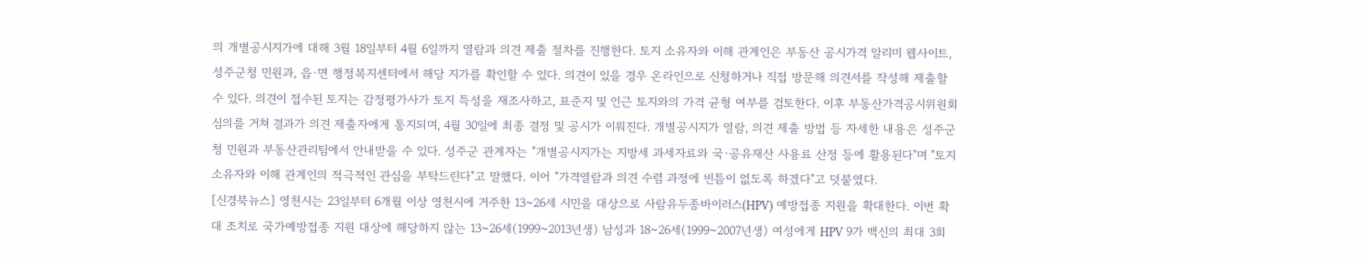의 개별공시지가에 대해 3월 18일부터 4월 6일까지 열람과 의견 제출 절차를 진행한다. 토지 소유자와 이해 관계인은 부동산 공시가격 알리미 웹사이트, 성주군청 민원과, 읍·면 행정복지센터에서 해당 지가를 확인할 수 있다. 의견이 있을 경우 온라인으로 신청하거나 직접 방문해 의견서를 작성해 제출할 수 있다. 의견이 접수된 토지는 감정평가사가 토지 특성을 재조사하고, 표준지 및 인근 토지와의 가격 균형 여부를 검토한다. 이후 부동산가격공시위원회 심의를 거쳐 결과가 의견 제출자에게 통지되며, 4월 30일에 최종 결정 및 공시가 이뤄진다. 개별공시지가 열람, 의견 제출 방법 등 자세한 내용은 성주군청 민원과 부동산관리팀에서 안내받을 수 있다. 성주군 관계자는 "개별공시지가는 지방세 과세자료와 국·공유재산 사용료 산정 등에 활용된다"며 "토지소유자와 이해 관계인의 적극적인 관심을 부탁드린다"고 말했다. 이어 "가격열람과 의견 수렴 과정에 빈틈이 없도록 하겠다"고 덧붙였다.
[신경북뉴스] 영천시는 23일부터 6개월 이상 영천시에 거주한 13~26세 시민을 대상으로 사람유두종바이러스(HPV) 예방접종 지원을 확대한다. 이번 확대 조치로 국가예방접종 지원 대상에 해당하지 않는 13~26세(1999~2013년생) 남성과 18~26세(1999~2007년생) 여성에게 HPV 9가 백신의 최대 3회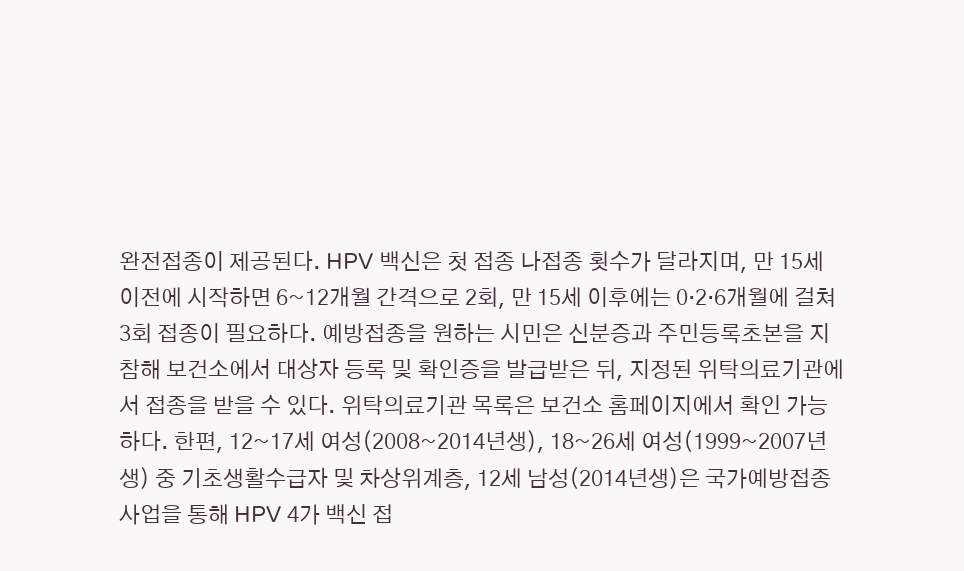완전접종이 제공된다. HPV 백신은 첫 접종 나접종 횟수가 달라지며, 만 15세 이전에 시작하면 6~12개월 간격으로 2회, 만 15세 이후에는 0·2·6개월에 걸쳐 3회 접종이 필요하다. 예방접종을 원하는 시민은 신분증과 주민등록초본을 지참해 보건소에서 대상자 등록 및 확인증을 발급받은 뒤, 지정된 위탁의료기관에서 접종을 받을 수 있다. 위탁의료기관 목록은 보건소 홈페이지에서 확인 가능하다. 한편, 12~17세 여성(2008~2014년생), 18~26세 여성(1999~2007년생) 중 기초생활수급자 및 차상위계층, 12세 남성(2014년생)은 국가예방접종 사업을 통해 HPV 4가 백신 접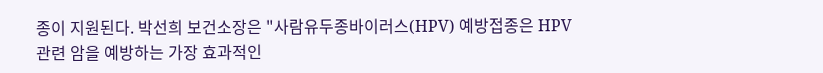종이 지원된다. 박선희 보건소장은 "사람유두종바이러스(HPV) 예방접종은 HPV 관련 암을 예방하는 가장 효과적인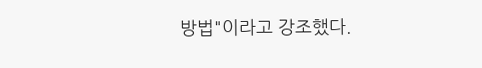방법"이라고 강조했다.